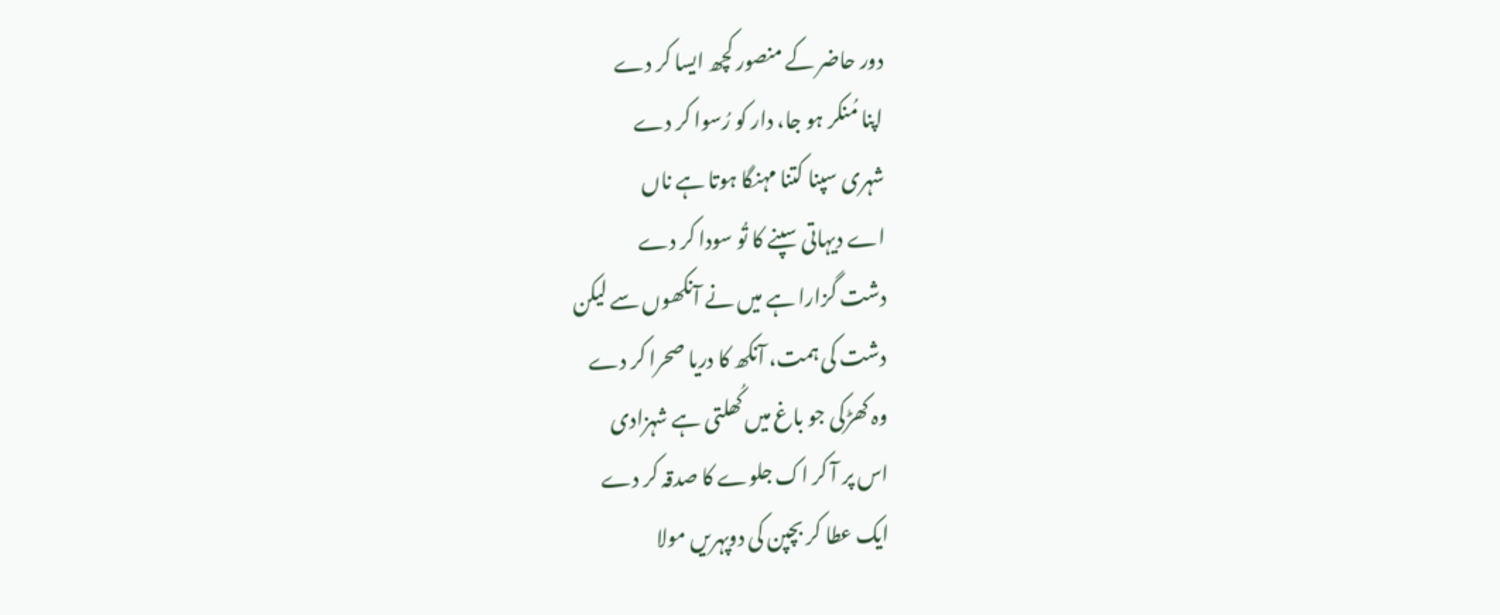دور حاضر کے منصور کچھ ایسا کر دے
اپنا مُنکر ہو جا، دار کو رُسوا کر دے
شہری سپنا کتنا مہنگا ہوتا ہے ناں
اے دیہاتی سپنے کا تُو سودا کر دے
دشت گزارا ہے میں نے آنکھوں سے لیکن
دشت کی ہمت، آنکھ کا دریا صحرا کر دے
وہ کھڑکی جو باغ میں کُھلتی ہے شہزادی
اس پر آ کر اک جلوے کا صدقہ کر دے
ایک عطا کر بچپن کی دوپہریں مولا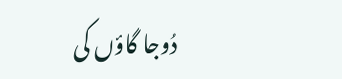دُوجا گاؤں کی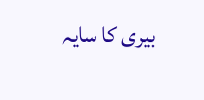بیری کا سایہ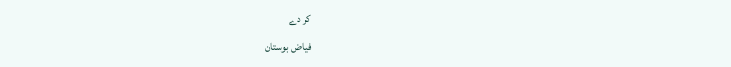کر دے
فیاض بوستان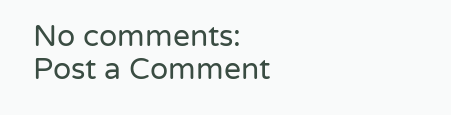No comments:
Post a Comment